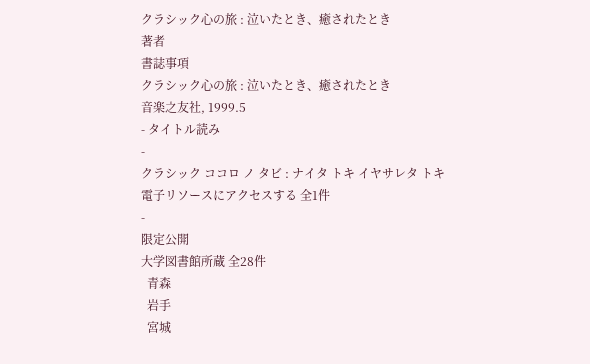クラシック心の旅 : 泣いたとき、癒されたとき
著者
書誌事項
クラシック心の旅 : 泣いたとき、癒されたとき
音楽之友社, 1999.5
- タイトル読み
-
クラシック ココロ ノ タビ : ナイタ トキ イヤサレタ トキ
電子リソースにアクセスする 全1件
-
限定公開
大学図書館所蔵 全28件
  青森
  岩手
  宮城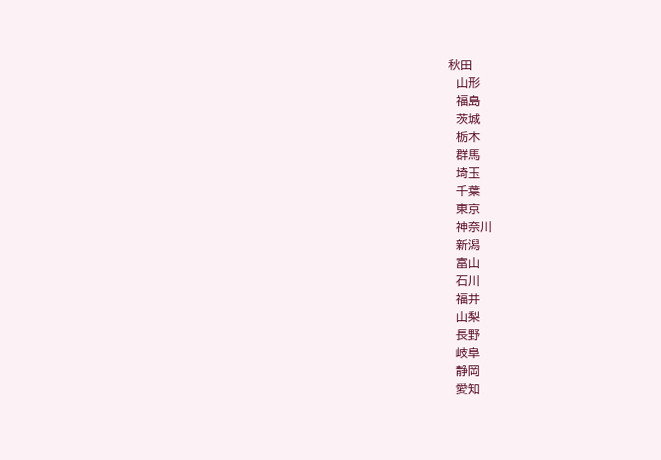秋田
  山形
  福島
  茨城
  栃木
  群馬
  埼玉
  千葉
  東京
  神奈川
  新潟
  富山
  石川
  福井
  山梨
  長野
  岐阜
  静岡
  愛知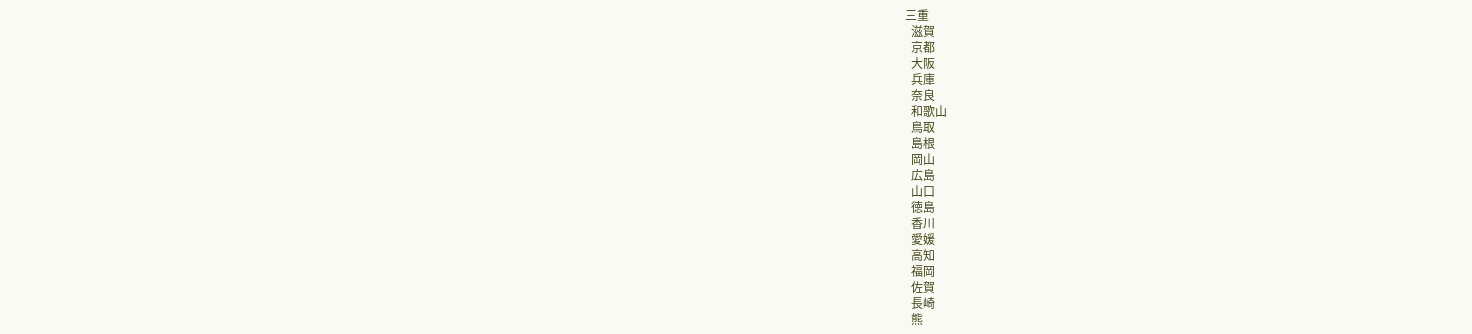三重
  滋賀
  京都
  大阪
  兵庫
  奈良
  和歌山
  鳥取
  島根
  岡山
  広島
  山口
  徳島
  香川
  愛媛
  高知
  福岡
  佐賀
  長崎
  熊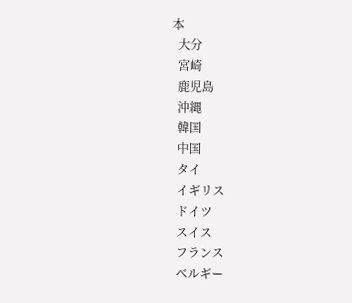本
  大分
  宮崎
  鹿児島
  沖縄
  韓国
  中国
  タイ
  イギリス
  ドイツ
  スイス
  フランス
  ベルギー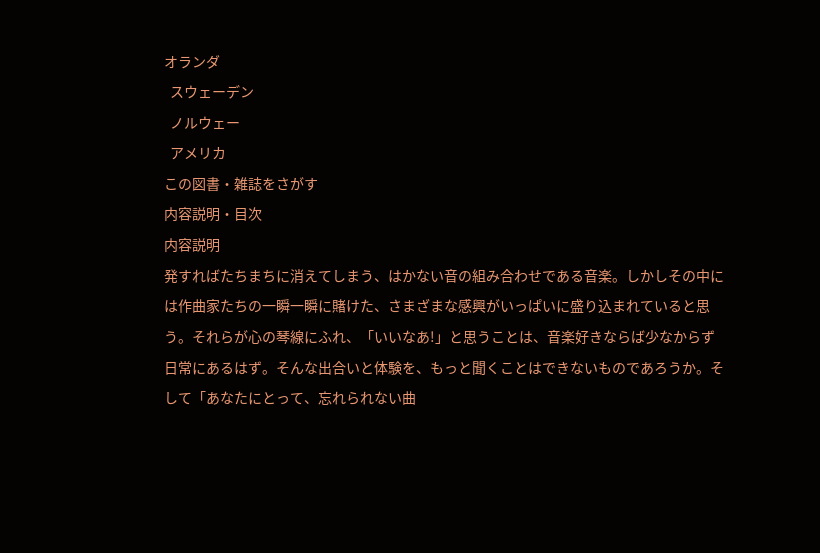オランダ
  スウェーデン
  ノルウェー
  アメリカ
この図書・雑誌をさがす
内容説明・目次
内容説明
発すればたちまちに消えてしまう、はかない音の組み合わせである音楽。しかしその中には作曲家たちの一瞬一瞬に賭けた、さまざまな感興がいっぱいに盛り込まれていると思う。それらが心の琴線にふれ、「いいなあ!」と思うことは、音楽好きならば少なからず日常にあるはず。そんな出合いと体験を、もっと聞くことはできないものであろうか。そして「あなたにとって、忘れられない曲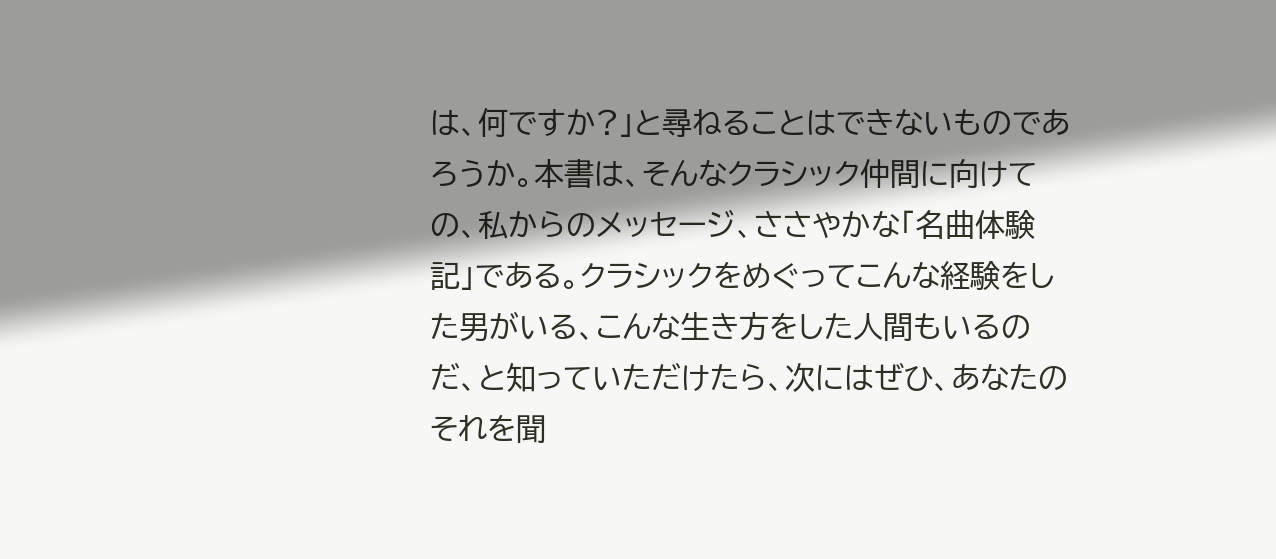は、何ですか?」と尋ねることはできないものであろうか。本書は、そんなクラシック仲間に向けての、私からのメッセージ、ささやかな「名曲体験記」である。クラシックをめぐってこんな経験をした男がいる、こんな生き方をした人間もいるのだ、と知っていただけたら、次にはぜひ、あなたのそれを聞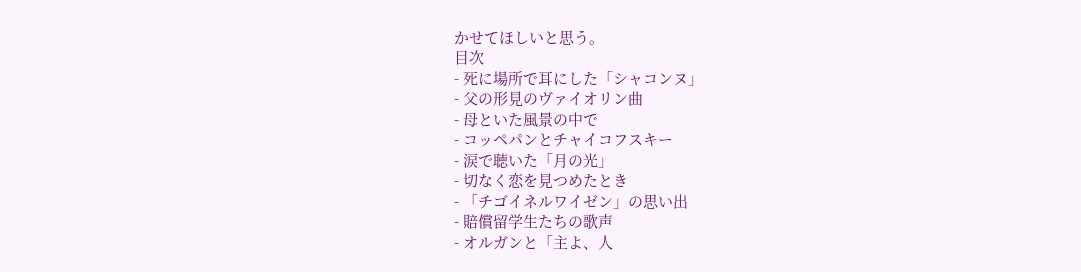かせてほしいと思う。
目次
- 死に場所で耳にした「シャコンヌ」
- 父の形見のヴァイオリン曲
- 母といた風景の中で
- コッペパンとチャイコフスキー
- 涙で聴いた「月の光」
- 切なく恋を見つめたとき
- 「チゴイネルワイゼン」の思い出
- 賠償留学生たちの歌声
- オルガンと「主よ、人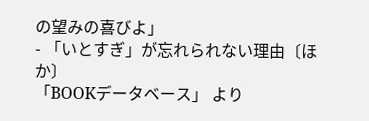の望みの喜びよ」
- 「いとすぎ」が忘れられない理由〔ほか〕
「BOOKデータベース」 より